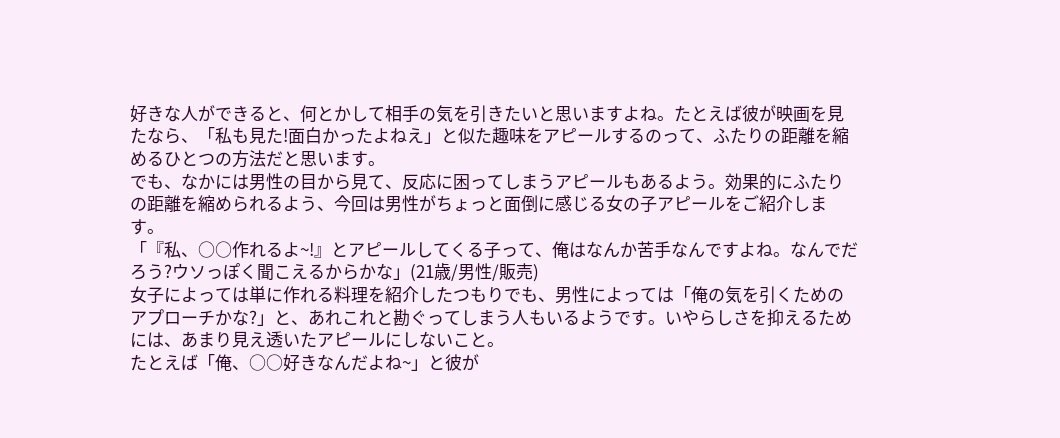好きな人ができると、何とかして相手の気を引きたいと思いますよね。たとえば彼が映画を見たなら、「私も見た!面白かったよねえ」と似た趣味をアピールするのって、ふたりの距離を縮めるひとつの方法だと思います。
でも、なかには男性の目から見て、反応に困ってしまうアピールもあるよう。効果的にふたりの距離を縮められるよう、今回は男性がちょっと面倒に感じる女の子アピールをご紹介します。
「『私、○○作れるよ~!』とアピールしてくる子って、俺はなんか苦手なんですよね。なんでだろう?ウソっぽく聞こえるからかな」(21歳/男性/販売)
女子によっては単に作れる料理を紹介したつもりでも、男性によっては「俺の気を引くためのアプローチかな?」と、あれこれと勘ぐってしまう人もいるようです。いやらしさを抑えるためには、あまり見え透いたアピールにしないこと。
たとえば「俺、○○好きなんだよね~」と彼が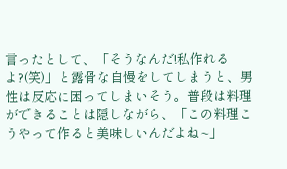言ったとして、「そうなんだ!私作れるよ?(笑)」と露骨な自慢をしてしまうと、男性は反応に困ってしまいそう。普段は料理ができることは隠しながら、「この料理こうやって作ると美味しいんだよね~」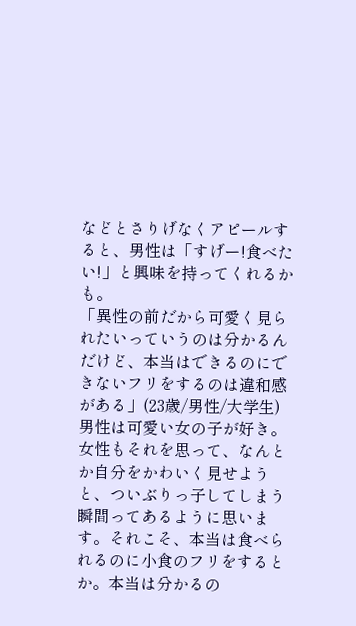などとさりげなくアピールすると、男性は「すげー!食べたい!」と興味を持ってくれるかも。
「異性の前だから可愛く見られたいっていうのは分かるんだけど、本当はできるのにできないフリをするのは違和感がある」(23歳/男性/大学生)
男性は可愛い女の子が好き。女性もそれを思って、なんとか自分をかわいく見せようと、ついぶりっ子してしまう瞬間ってあるように思います。それこそ、本当は食べられるのに小食のフリをするとか。本当は分かるの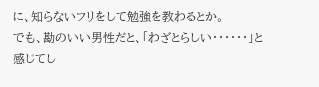に、知らないフリをして勉強を教わるとか。
でも、勘のいい男性だと、「わざとらしい・・・・・・」と感じてし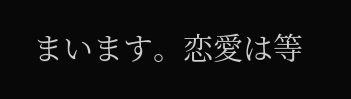まいます。恋愛は等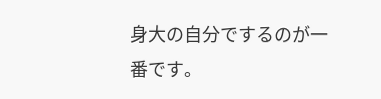身大の自分でするのが一番です。